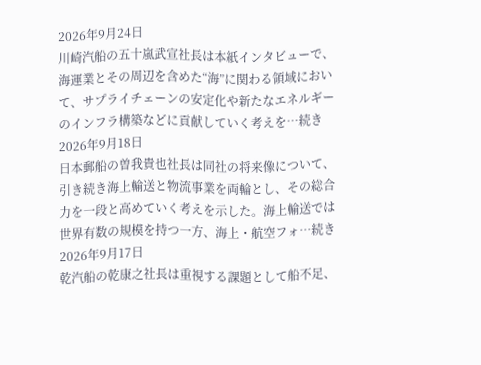2026年9月24日
川崎汽船の五十嵐武宣社長は本紙インタビューで、海運業とその周辺を含めた“海”に関わる領域において、サプライチェーンの安定化や新たなエネルギーのインフラ構築などに貢献していく考えを…続き
2026年9月18日
日本郵船の曽我貴也社長は同社の将来像について、引き続き海上輸送と物流事業を両輪とし、その総合力を一段と高めていく考えを示した。海上輸送では世界有数の規模を持つ一方、海上・航空フォ…続き
2026年9月17日
乾汽船の乾康之社長は重視する課題として船不足、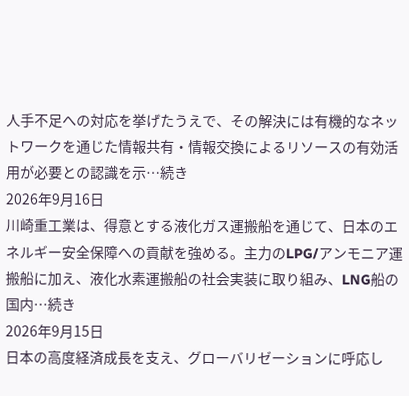人手不足への対応を挙げたうえで、その解決には有機的なネットワークを通じた情報共有・情報交換によるリソースの有効活用が必要との認識を示…続き
2026年9月16日
川崎重工業は、得意とする液化ガス運搬船を通じて、日本のエネルギー安全保障への貢献を強める。主力のLPG/アンモニア運搬船に加え、液化水素運搬船の社会実装に取り組み、LNG船の国内…続き
2026年9月15日
日本の高度経済成長を支え、グローバリゼーションに呼応し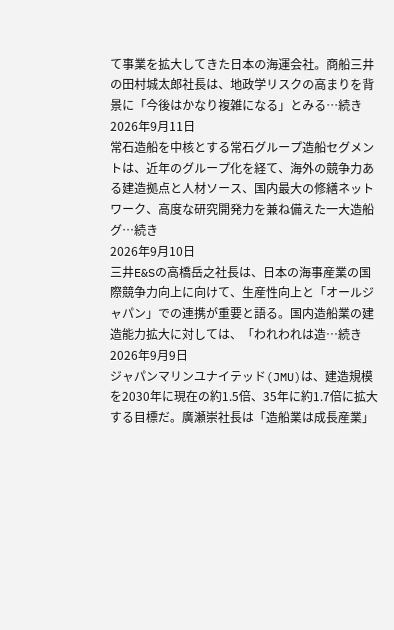て事業を拡大してきた日本の海運会社。商船三井の田村城太郎社長は、地政学リスクの高まりを背景に「今後はかなり複雑になる」とみる…続き
2026年9月11日
常石造船を中核とする常石グループ造船セグメントは、近年のグループ化を経て、海外の競争力ある建造拠点と人材ソース、国内最大の修繕ネットワーク、高度な研究開発力を兼ね備えた一大造船グ…続き
2026年9月10日
三井E&Sの高橋岳之社長は、日本の海事産業の国際競争力向上に向けて、生産性向上と「オールジャパン」での連携が重要と語る。国内造船業の建造能力拡大に対しては、「われわれは造…続き
2026年9月9日
ジャパンマリンユナイテッド(JMU)は、建造規模を2030年に現在の約1.5倍、35年に約1.7倍に拡大する目標だ。廣瀬崇社長は「造船業は成長産業」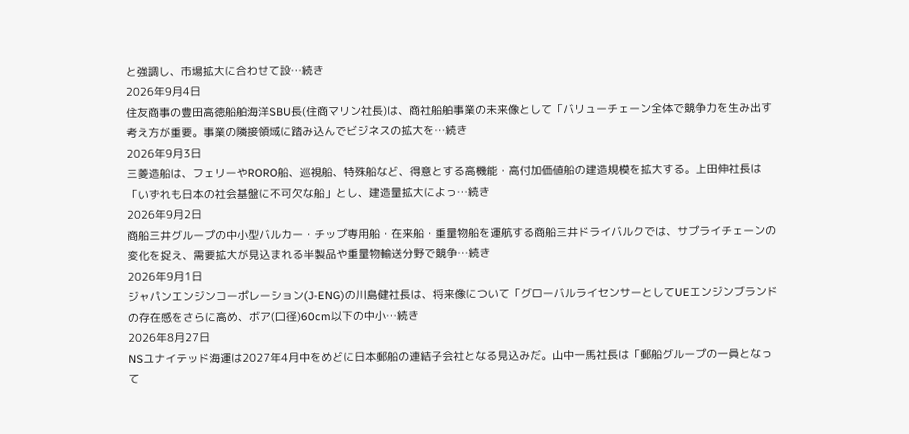と強調し、市場拡大に合わせて設…続き
2026年9月4日
住友商事の豊田高徳船舶海洋SBU長(住商マリン社長)は、商社船舶事業の未来像として「バリューチェーン全体で競争力を生み出す考え方が重要。事業の隣接領域に踏み込んでビジネスの拡大を…続き
2026年9月3日
三菱造船は、フェリーやRORO船、巡視船、特殊船など、得意とする高機能・高付加価値船の建造規模を拡大する。上田伸社長は「いずれも日本の社会基盤に不可欠な船」とし、建造量拡大によっ…続き
2026年9月2日
商船三井グループの中小型バルカー・チップ専用船・在来船・重量物船を運航する商船三井ドライバルクでは、サプライチェーンの変化を捉え、需要拡大が見込まれる半製品や重量物輸送分野で競争…続き
2026年9月1日
ジャパンエンジンコーポレーション(J-ENG)の川島健社長は、将来像について「グローバルライセンサーとしてUEエンジンブランドの存在感をさらに高め、ボア(口径)60cm以下の中小…続き
2026年8月27日
NSユナイテッド海運は2027年4月中をめどに日本郵船の連結子会社となる見込みだ。山中一馬社長は「郵船グループの一員となって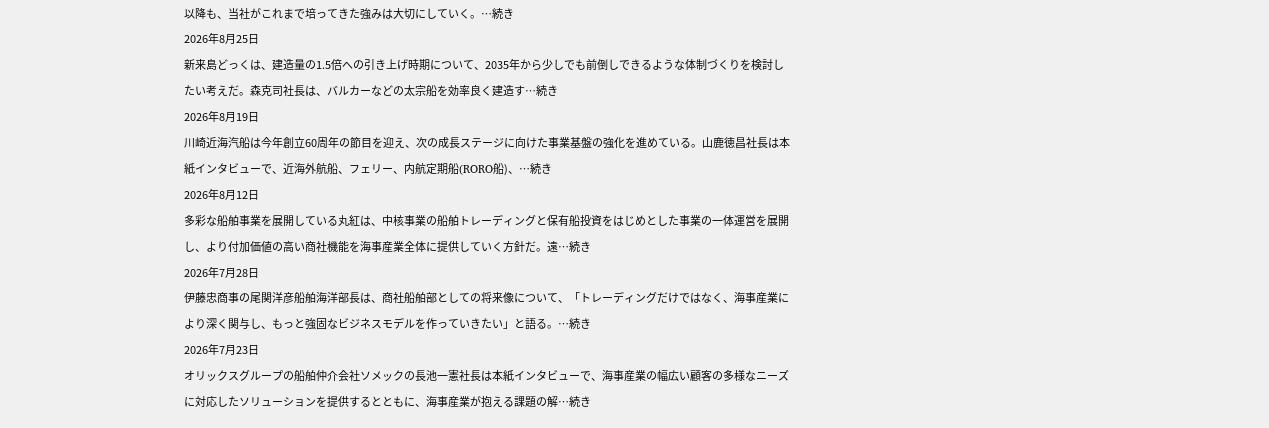以降も、当社がこれまで培ってきた強みは大切にしていく。…続き
2026年8月25日
新来島どっくは、建造量の1.5倍への引き上げ時期について、2035年から少しでも前倒しできるような体制づくりを検討したい考えだ。森克司社長は、バルカーなどの太宗船を効率良く建造す…続き
2026年8月19日
川崎近海汽船は今年創立60周年の節目を迎え、次の成長ステージに向けた事業基盤の強化を進めている。山鹿徳昌社長は本紙インタビューで、近海外航船、フェリー、内航定期船(RORO船)、…続き
2026年8月12日
多彩な船舶事業を展開している丸紅は、中核事業の船舶トレーディングと保有船投資をはじめとした事業の一体運営を展開し、より付加価値の高い商社機能を海事産業全体に提供していく方針だ。遠…続き
2026年7月28日
伊藤忠商事の尾関洋彦船舶海洋部長は、商社船舶部としての将来像について、「トレーディングだけではなく、海事産業により深く関与し、もっと強固なビジネスモデルを作っていきたい」と語る。…続き
2026年7月23日
オリックスグループの船舶仲介会社ソメックの長池一憲社長は本紙インタビューで、海事産業の幅広い顧客の多様なニーズに対応したソリューションを提供するとともに、海事産業が抱える課題の解…続き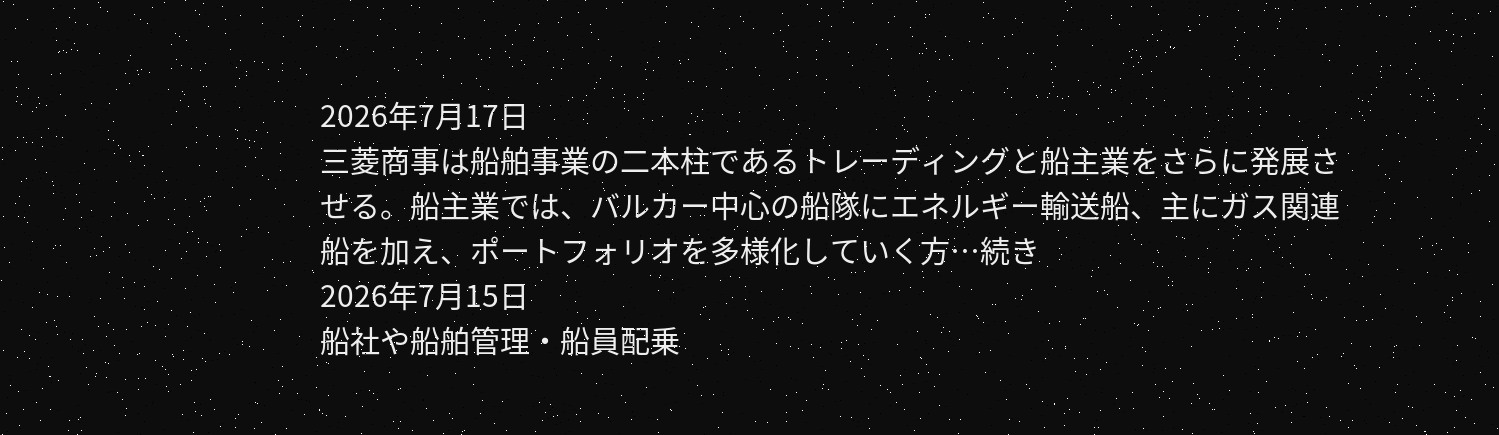2026年7月17日
三菱商事は船舶事業の二本柱であるトレーディングと船主業をさらに発展させる。船主業では、バルカー中心の船隊にエネルギー輸送船、主にガス関連船を加え、ポートフォリオを多様化していく方…続き
2026年7月15日
船社や船舶管理・船員配乗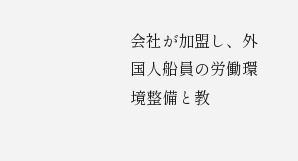会社が加盟し、外国人船員の労働環境整備と教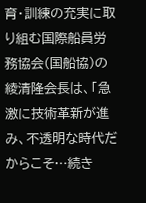育・訓練の充実に取り組む国際船員労務協会(国船協)の綾清隆会長は、「急激に技術革新が進み、不透明な時代だからこそ…続き